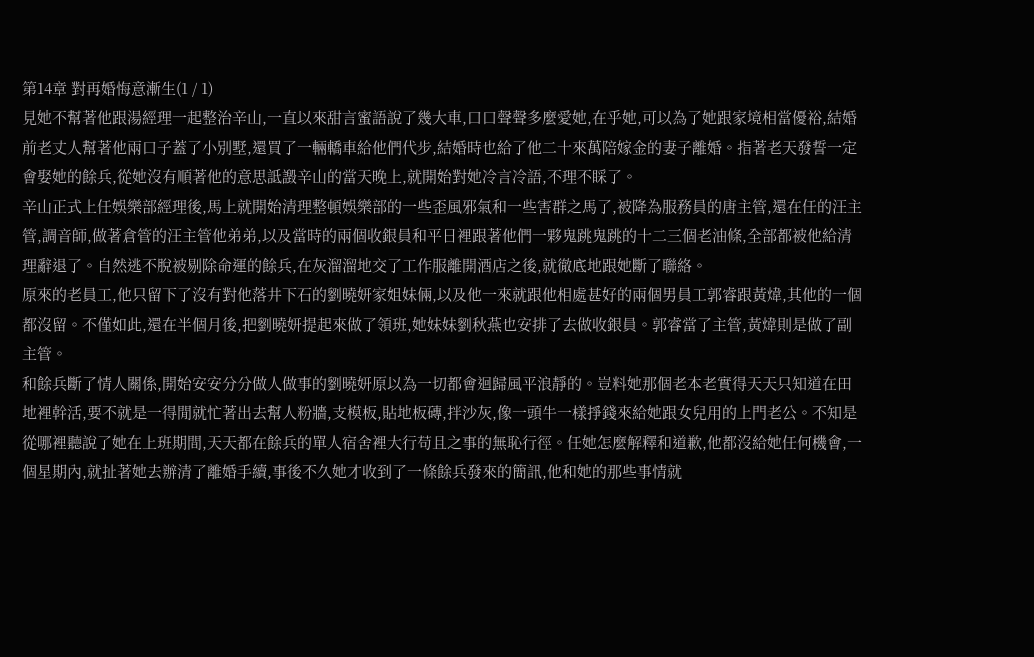第14章 對再婚悔意漸生(1 / 1)
見她不幫著他跟湯經理一起整治辛山,一直以來甜言蜜語說了幾大車,口口聲聲多麼愛她,在乎她,可以為了她跟家境相當優裕,結婚前老丈人幫著他兩口子蓋了小別墅,還買了一輛轎車給他們代步,結婚時也給了他二十來萬陪嫁金的妻子離婚。指著老天發誓一定會娶她的餘兵,從她沒有順著他的意思詆譭辛山的當天晚上,就開始對她冷言冷語,不理不睬了。
辛山正式上任娛樂部經理後,馬上就開始清理整頓娛樂部的一些歪風邪氣和一些害群之馬了,被降為服務員的唐主管,還在任的汪主管,調音師,做著倉管的汪主管他弟弟,以及當時的兩個收銀員和平日裡跟著他們一夥鬼跳鬼跳的十二三個老油條,全部都被他給清理辭退了。自然逃不脫被剔除命運的餘兵,在灰溜溜地交了工作服離開酒店之後,就徹底地跟她斷了聯絡。
原來的老員工,他只留下了沒有對他落井下石的劉曉妍家姐妹倆,以及他一來就跟他相處甚好的兩個男員工郭睿跟黃煒,其他的一個都沒留。不僅如此,還在半個月後,把劉曉妍提起來做了領班,她妹妹劉秋燕也安排了去做收銀員。郭睿當了主管,黃煒則是做了副主管。
和餘兵斷了情人關係,開始安安分分做人做事的劉曉妍原以為一切都會迴歸風平浪靜的。豈料她那個老本老實得天天只知道在田地裡幹活,要不就是一得閒就忙著出去幫人粉牆,支模板,貼地板磚,拌沙灰,像一頭牛一樣掙錢來給她跟女兒用的上門老公。不知是從哪裡聽說了她在上班期間,天天都在餘兵的單人宿舍裡大行苟且之事的無恥行徑。任她怎麼解釋和道歉,他都沒給她任何機會,一個星期內,就扯著她去辦清了離婚手續,事後不久她才收到了一條餘兵發來的簡訊,他和她的那些事情就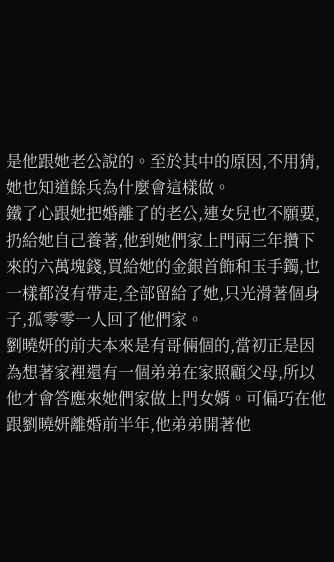是他跟她老公說的。至於其中的原因,不用猜,她也知道餘兵為什麼會這樣做。
鐵了心跟她把婚離了的老公,連女兒也不願要,扔給她自己養著,他到她們家上門兩三年攢下來的六萬塊錢,買給她的金銀首飾和玉手鐲,也一樣都沒有帶走,全部留給了她,只光滑著個身子,孤零零一人回了他們家。
劉曉妍的前夫本來是有哥倆個的,當初正是因為想著家裡還有一個弟弟在家照顧父母,所以他才會答應來她們家做上門女婿。可偏巧在他跟劉曉妍離婚前半年,他弟弟開著他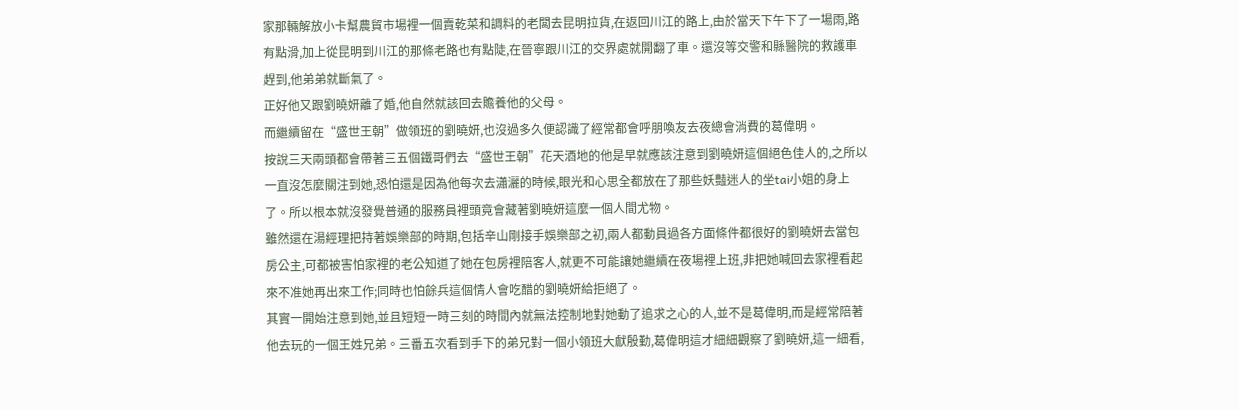家那輛解放小卡幫農貿市場裡一個賣乾菜和調料的老闆去昆明拉貨,在返回川江的路上,由於當天下午下了一場雨,路有點滑,加上從昆明到川江的那條老路也有點陡,在晉寧跟川江的交界處就開翻了車。還沒等交警和縣醫院的救護車趕到,他弟弟就斷氣了。
正好他又跟劉曉妍離了婚,他自然就該回去贍養他的父母。
而繼續留在“盛世王朝”做領班的劉曉妍,也沒過多久便認識了經常都會呼朋喚友去夜總會消費的葛偉明。
按說三天兩頭都會帶著三五個鐵哥們去“盛世王朝”花天酒地的他是早就應該注意到劉曉妍這個絕色佳人的,之所以一直沒怎麼關注到她,恐怕還是因為他每次去瀟灑的時候,眼光和心思全都放在了那些妖豔迷人的坐tai小姐的身上了。所以根本就沒發覺普通的服務員裡頭竟會藏著劉曉妍這麼一個人間尤物。
雖然還在湯經理把持著娛樂部的時期,包括辛山剛接手娛樂部之初,兩人都動員過各方面條件都很好的劉曉妍去當包房公主,可都被害怕家裡的老公知道了她在包房裡陪客人,就更不可能讓她繼續在夜場裡上班,非把她喊回去家裡看起來不准她再出來工作;同時也怕餘兵這個情人會吃醋的劉曉妍給拒絕了。
其實一開始注意到她,並且短短一時三刻的時間內就無法控制地對她動了追求之心的人,並不是葛偉明,而是經常陪著他去玩的一個王姓兄弟。三番五次看到手下的弟兄對一個小領班大獻殷勤,葛偉明這才細細觀察了劉曉妍,這一細看,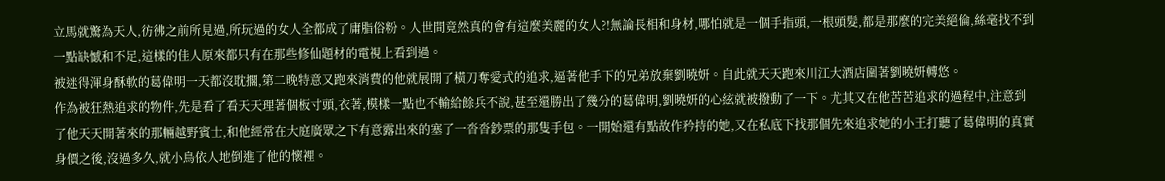立馬就驚為天人,彷彿之前所見過,所玩過的女人全都成了庸脂俗粉。人世間竟然真的會有這麼美麗的女人?!無論長相和身材,哪怕就是一個手指頭,一根頭髮,都是那麼的完美絕倫,絲毫找不到一點缺憾和不足,這樣的佳人原來都只有在那些修仙題材的電視上看到過。
被迷得渾身酥軟的葛偉明一天都沒耽擱,第二晚特意又跑來消費的他就展開了橫刀奪愛式的追求,逼著他手下的兄弟放棄劉曉妍。自此就天天跑來川江大酒店圍著劉曉妍轉悠。
作為被狂熱追求的物件,先是看了看天天理著個板寸頭,衣著,模樣一點也不輸給餘兵不說,甚至還勝出了幾分的葛偉明,劉曉妍的心絃就被撥動了一下。尤其又在他苦苦追求的過程中,注意到了他天天開著來的那輛越野賓士,和他經常在大庭廣眾之下有意露出來的塞了一沓沓鈔票的那隻手包。一開始還有點故作矜持的她,又在私底下找那個先來追求她的小王打聽了葛偉明的真實身價之後,沒過多久,就小鳥依人地倒進了他的懷裡。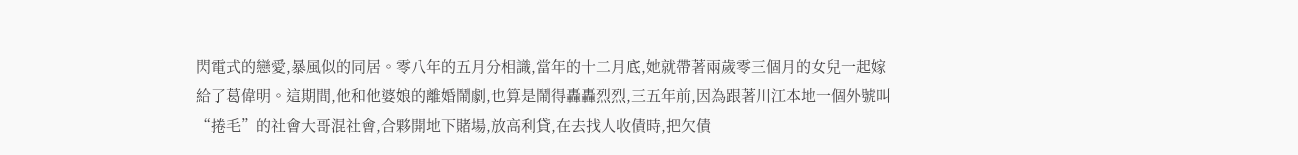閃電式的戀愛,暴風似的同居。零八年的五月分相識,當年的十二月底,她就帶著兩歲零三個月的女兒一起嫁給了葛偉明。這期間,他和他婆娘的離婚鬧劇,也算是鬧得轟轟烈烈,三五年前,因為跟著川江本地一個外號叫“捲毛”的社會大哥混社會,合夥開地下賭場,放高利貸,在去找人收債時,把欠債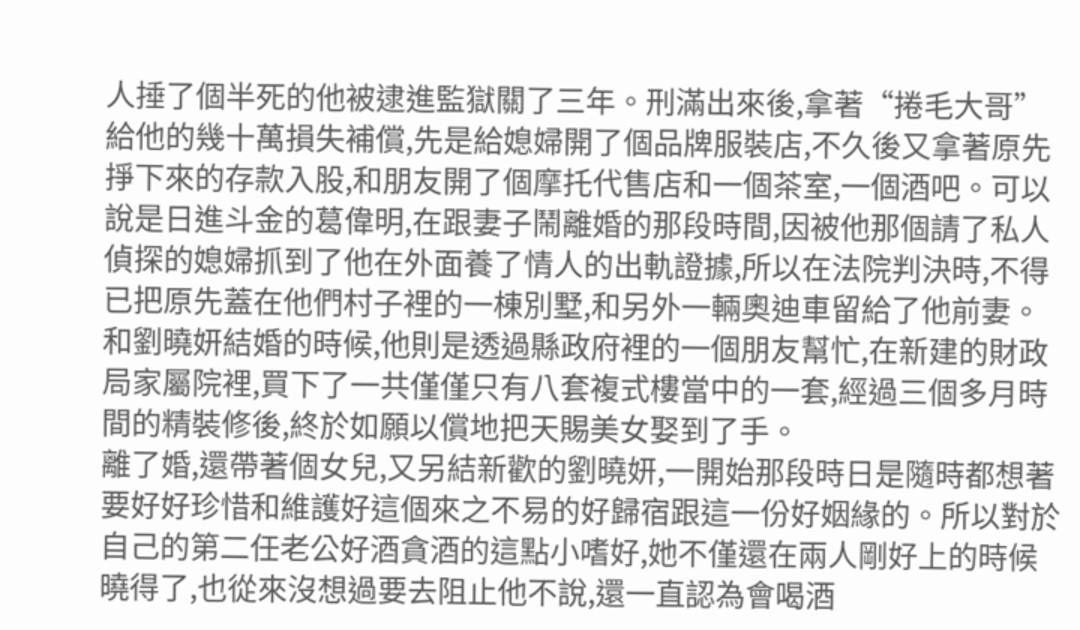人捶了個半死的他被逮進監獄關了三年。刑滿出來後,拿著“捲毛大哥”給他的幾十萬損失補償,先是給媳婦開了個品牌服裝店,不久後又拿著原先掙下來的存款入股,和朋友開了個摩托代售店和一個茶室,一個酒吧。可以說是日進斗金的葛偉明,在跟妻子鬧離婚的那段時間,因被他那個請了私人偵探的媳婦抓到了他在外面養了情人的出軌證據,所以在法院判決時,不得已把原先蓋在他們村子裡的一棟別墅,和另外一輛奧迪車留給了他前妻。
和劉曉妍結婚的時候,他則是透過縣政府裡的一個朋友幫忙,在新建的財政局家屬院裡,買下了一共僅僅只有八套複式樓當中的一套,經過三個多月時間的精裝修後,終於如願以償地把天賜美女娶到了手。
離了婚,還帶著個女兒,又另結新歡的劉曉妍,一開始那段時日是隨時都想著要好好珍惜和維護好這個來之不易的好歸宿跟這一份好姻緣的。所以對於自己的第二任老公好酒貪酒的這點小嗜好,她不僅還在兩人剛好上的時候曉得了,也從來沒想過要去阻止他不說,還一直認為會喝酒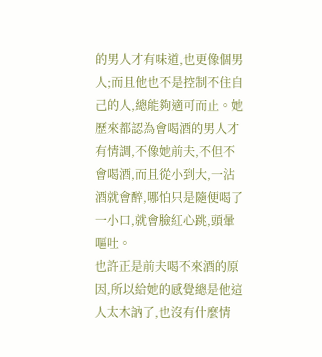的男人才有味道,也更像個男人;而且他也不是控制不住自己的人,總能夠適可而止。她歷來都認為會喝酒的男人才有情調,不像她前夫,不但不會喝酒,而且從小到大,一沾酒就會醉,哪怕只是隨便喝了一小口,就會臉紅心跳,頭暈嘔吐。
也許正是前夫喝不來酒的原因,所以給她的感覺總是他這人太木訥了,也沒有什麼情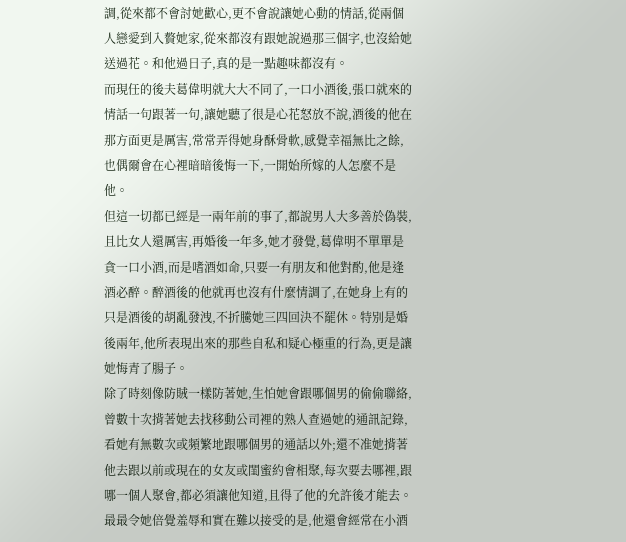調,從來都不會討她歡心,更不會說讓她心動的情話,從兩個人戀愛到入贅她家,從來都沒有跟她說過那三個字,也沒給她送過花。和他過日子,真的是一點趣味都沒有。
而現任的後夫葛偉明就大大不同了,一口小酒後,張口就來的情話一句跟著一句,讓她聽了很是心花怒放不說,酒後的他在那方面更是厲害,常常弄得她身酥骨軟,感覺幸福無比之餘,也偶爾會在心裡暗暗後悔一下,一開始所嫁的人怎麼不是他。
但這一切都已經是一兩年前的事了,都說男人大多善於偽裝,且比女人還厲害,再婚後一年多,她才發覺,葛偉明不單單是貪一口小酒,而是嗜酒如命,只要一有朋友和他對酌,他是逢酒必醉。醉酒後的他就再也沒有什麼情調了,在她身上有的只是酒後的胡亂發洩,不折騰她三四回決不罷休。特別是婚後兩年,他所表現出來的那些自私和疑心極重的行為,更是讓她悔青了腸子。
除了時刻像防賊一樣防著她,生怕她會跟哪個男的偷偷聯絡,曾數十次揹著她去找移動公司裡的熟人查過她的通訊記錄,看她有無數次或頻繁地跟哪個男的通話以外;還不准她揹著他去跟以前或現在的女友或閨蜜約會相聚,每次要去哪裡,跟哪一個人聚會,都必須讓他知道,且得了他的允許後才能去。
最最令她倍覺羞辱和實在難以接受的是,他還會經常在小酒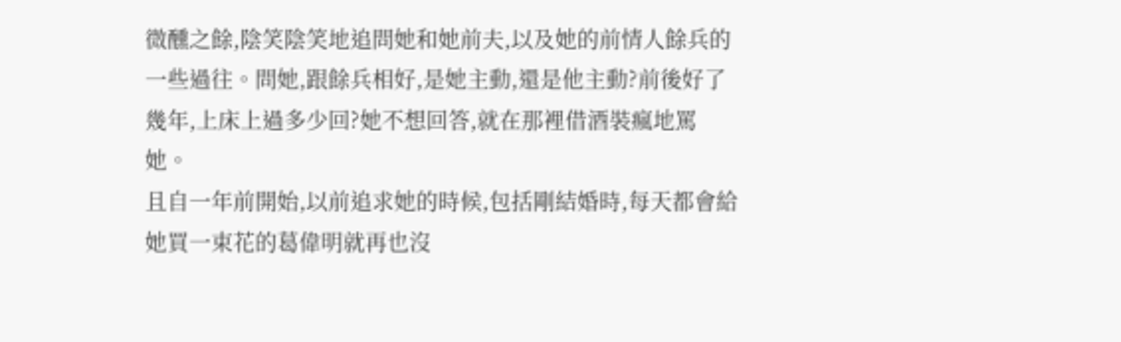微醺之餘,陰笑陰笑地追問她和她前夫,以及她的前情人餘兵的一些過往。問她,跟餘兵相好,是她主動,還是他主動?前後好了幾年,上床上過多少回?她不想回答,就在那裡借酒裝瘋地罵她。
且自一年前開始,以前追求她的時候,包括剛結婚時,每天都會給她買一束花的葛偉明就再也沒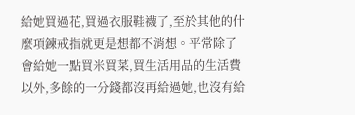給她買過花,買過衣服鞋襪了,至於其他的什麼項鍊戒指就更是想都不消想。平常除了會給她一點買米買菜,買生活用品的生活費以外,多餘的一分錢都沒再給過她,也沒有給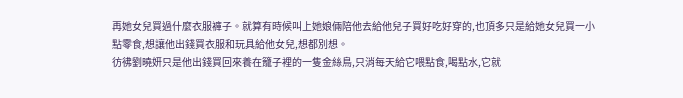再她女兒買過什麼衣服褲子。就算有時候叫上她娘倆陪他去給他兒子買好吃好穿的,也頂多只是給她女兒買一小點零食,想讓他出錢買衣服和玩具給他女兒,想都別想。
彷彿劉曉妍只是他出錢買回來養在籠子裡的一隻金絲鳥,只消每天給它喂點食,喝點水,它就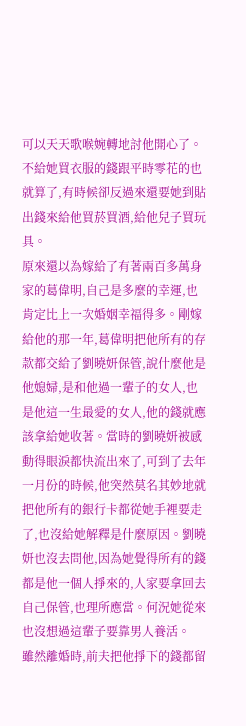可以天天歌喉婉轉地討他開心了。不給她買衣服的錢跟平時零花的也就算了,有時候卻反過來還要她到貼出錢來給他買菸買酒,給他兒子買玩具。
原來還以為嫁給了有著兩百多萬身家的葛偉明,自己是多麼的幸運,也肯定比上一次婚姻幸福得多。剛嫁給他的那一年,葛偉明把他所有的存款都交給了劉曉妍保管,說什麼他是他媳婦,是和他過一輩子的女人,也是他這一生最愛的女人,他的錢就應該拿給她收著。當時的劉曉妍被感動得眼淚都快流出來了,可到了去年一月份的時候,他突然莫名其妙地就把他所有的銀行卡都從她手裡要走了,也沒給她解釋是什麼原因。劉曉妍也沒去問他,因為她覺得所有的錢都是他一個人掙來的,人家要拿回去自己保管,也理所應當。何況她從來也沒想過這輩子要靠男人養活。
雖然離婚時,前夫把他掙下的錢都留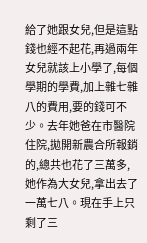給了她跟女兒,但是這點錢也經不起花,再過兩年女兒就該上小學了,每個學期的學費,加上雜七雜八的費用,要的錢可不少。去年她爸在市醫院住院,拋開新農合所報銷的,總共也花了三萬多,她作為大女兒,拿出去了一萬七八。現在手上只剩了三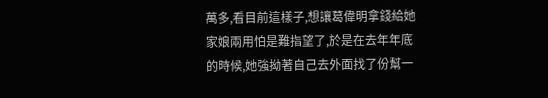萬多,看目前這樣子,想讓葛偉明拿錢給她家娘兩用怕是難指望了,於是在去年年底的時候,她強拗著自己去外面找了份幫一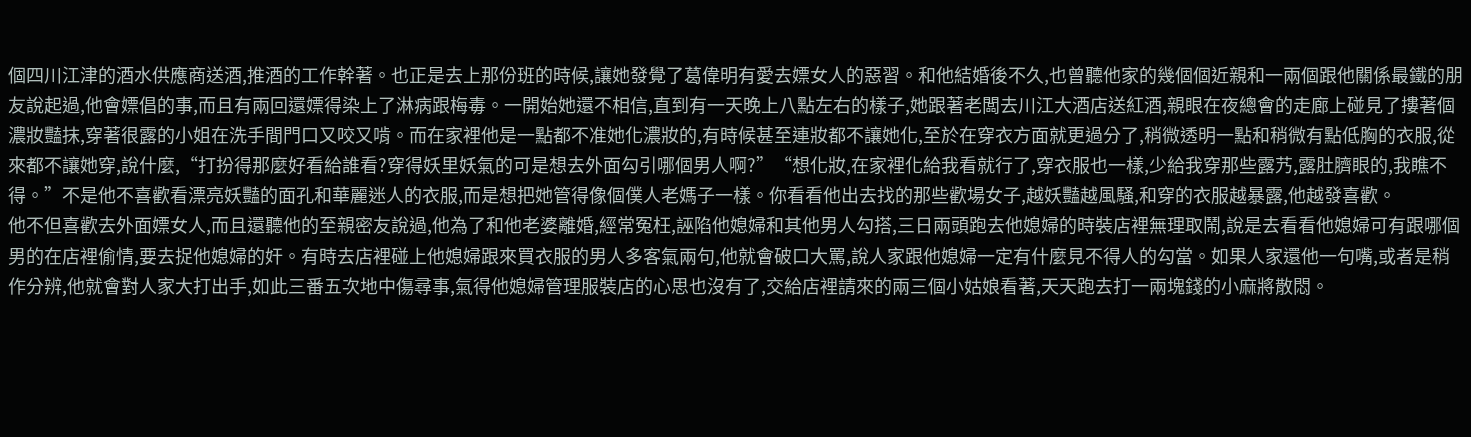個四川江津的酒水供應商送酒,推酒的工作幹著。也正是去上那份班的時候,讓她發覺了葛偉明有愛去嫖女人的惡習。和他結婚後不久,也曾聽他家的幾個個近親和一兩個跟他關係最鐵的朋友說起過,他會嫖倡的事,而且有兩回還嫖得染上了淋病跟梅毒。一開始她還不相信,直到有一天晚上八點左右的樣子,她跟著老闆去川江大酒店送紅酒,親眼在夜總會的走廊上碰見了摟著個濃妝豔抹,穿著很露的小姐在洗手間門口又咬又啃。而在家裡他是一點都不准她化濃妝的,有時候甚至連妝都不讓她化,至於在穿衣方面就更過分了,稍微透明一點和稍微有點低胸的衣服,從來都不讓她穿,說什麼,“打扮得那麼好看給誰看?穿得妖里妖氣的可是想去外面勾引哪個男人啊?”“想化妝,在家裡化給我看就行了,穿衣服也一樣,少給我穿那些露艿,露肚臍眼的,我瞧不得。”不是他不喜歡看漂亮妖豔的面孔和華麗迷人的衣服,而是想把她管得像個僕人老媽子一樣。你看看他出去找的那些歡場女子,越妖豔越風騒,和穿的衣服越暴露,他越發喜歡。
他不但喜歡去外面嫖女人,而且還聽他的至親密友說過,他為了和他老婆離婚,經常冤枉,誣陷他媳婦和其他男人勾搭,三日兩頭跑去他媳婦的時裝店裡無理取鬧,說是去看看他媳婦可有跟哪個男的在店裡偷情,要去捉他媳婦的奸。有時去店裡碰上他媳婦跟來買衣服的男人多客氣兩句,他就會破口大罵,說人家跟他媳婦一定有什麼見不得人的勾當。如果人家還他一句嘴,或者是稍作分辨,他就會對人家大打出手,如此三番五次地中傷尋事,氣得他媳婦管理服裝店的心思也沒有了,交給店裡請來的兩三個小姑娘看著,天天跑去打一兩塊錢的小麻將散悶。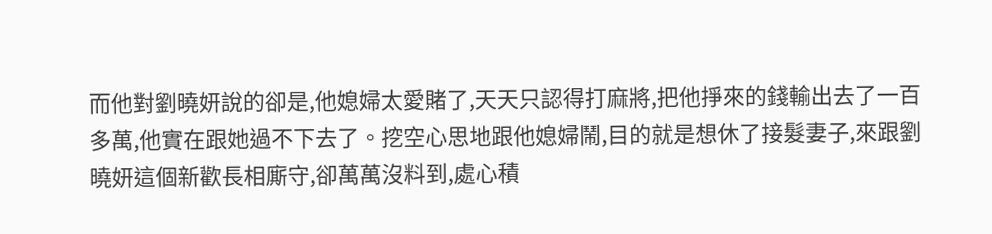而他對劉曉妍說的卻是,他媳婦太愛賭了,天天只認得打麻將,把他掙來的錢輸出去了一百多萬,他實在跟她過不下去了。挖空心思地跟他媳婦鬧,目的就是想休了接髮妻子,來跟劉曉妍這個新歡長相廝守,卻萬萬沒料到,處心積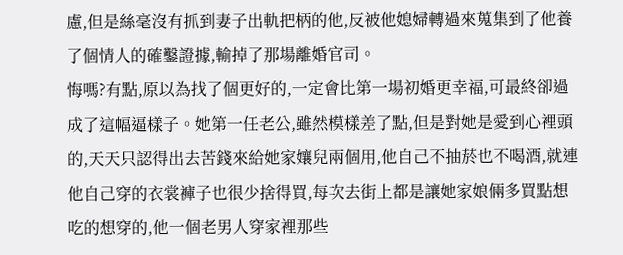慮,但是絲毫沒有抓到妻子出軌把柄的他,反被他媳婦轉過來蒐集到了他養了個情人的確鑿證據,輸掉了那場離婚官司。
悔嗎?有點,原以為找了個更好的,一定會比第一場初婚更幸福,可最終卻過成了這幅逼樣子。她第一任老公,雖然模樣差了點,但是對她是愛到心裡頭的,天天只認得出去苦錢來給她家孃兒兩個用,他自己不抽菸也不喝酒,就連他自己穿的衣裳褲子也很少捨得買,每次去街上都是讓她家娘倆多買點想吃的想穿的,他一個老男人穿家裡那些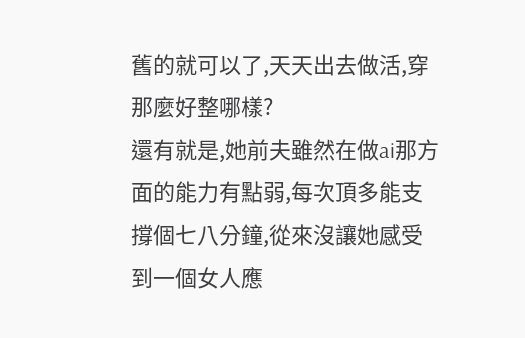舊的就可以了,天天出去做活,穿那麼好整哪樣?
還有就是,她前夫雖然在做ai那方面的能力有點弱,每次頂多能支撐個七八分鐘,從來沒讓她感受到一個女人應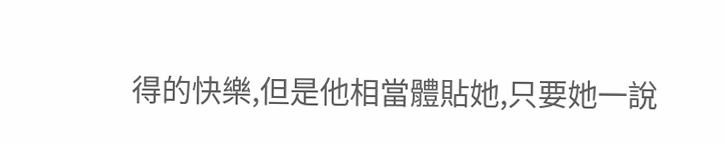得的快樂,但是他相當體貼她,只要她一說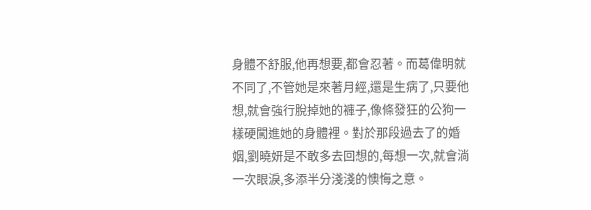身體不舒服,他再想要,都會忍著。而葛偉明就不同了,不管她是來著月經,還是生病了,只要他想,就會強行脫掉她的褲子,像條發狂的公狗一樣硬闖進她的身體裡。對於那段過去了的婚姻,劉曉妍是不敢多去回想的,每想一次,就會淌一次眼淚,多添半分淺淺的懊悔之意。